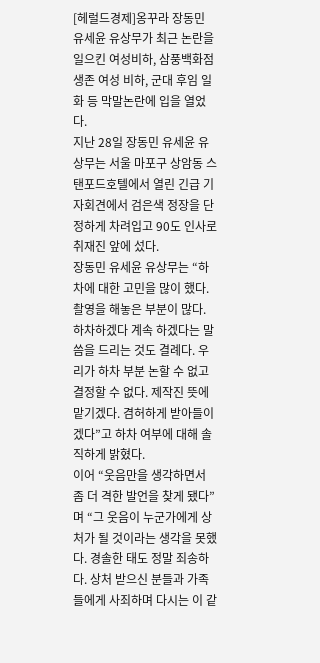[헤럴드경제]옹꾸라 장동민 유세윤 유상무가 최근 논란을 일으킨 여성비하, 삼풍백화점 생존 여성 비하, 군대 후임 일화 등 막말논란에 입을 열었다.
지난 28일 장동민 유세윤 유상무는 서울 마포구 상암동 스탠포드호텔에서 열린 긴급 기자회견에서 검은색 정장을 단정하게 차려입고 90도 인사로 취재진 앞에 섰다.
장동민 유세윤 유상무는 “하차에 대한 고민을 많이 했다. 촬영을 해놓은 부분이 많다. 하차하겠다 계속 하겠다는 말씀을 드리는 것도 결례다. 우리가 하차 부분 논할 수 없고 결정할 수 없다. 제작진 뜻에 맡기겠다. 겸허하게 받아들이겠다”고 하차 여부에 대해 솔직하게 밝혔다.
이어 “웃음만을 생각하면서 좀 더 격한 발언을 찾게 됐다”며 “그 웃음이 누군가에게 상처가 될 것이라는 생각을 못했다. 경솔한 태도 정말 죄송하다. 상처 받으신 분들과 가족들에게 사죄하며 다시는 이 같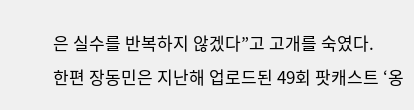은 실수를 반복하지 않겠다”고 고개를 숙였다.
한편 장동민은 지난해 업로드된 49회 팟캐스트 ‘옹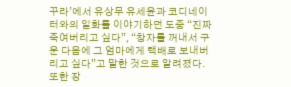꾸라’에서 유상무 유세윤과 코디네이터와의 일화를 이야기하던 도중 “진짜 죽여버리고 싶다”, “창자를 꺼내서 구운 다음에 그 엄마에게 택배로 보내버리고 싶다”고 말한 것으로 알려졌다.
또한 장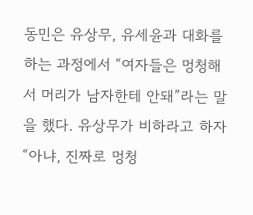동민은 유상무, 유세윤과 대화를 하는 과정에서 “여자들은 멍청해서 머리가 남자한테 안돼”라는 말을 했다. 유상무가 비하라고 하자 “아냐, 진짜로 멍청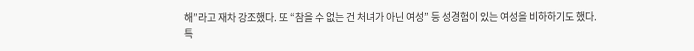해”라고 재차 강조했다. 또 “참을 수 없는 건 처녀가 아닌 여성” 등 성경험이 있는 여성을 비하하기도 했다.
특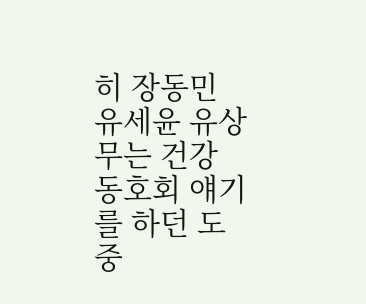히 장동민 유세윤 유상무는 건강 동호회 얘기를 하던 도중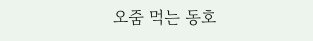오줌 먹는 동호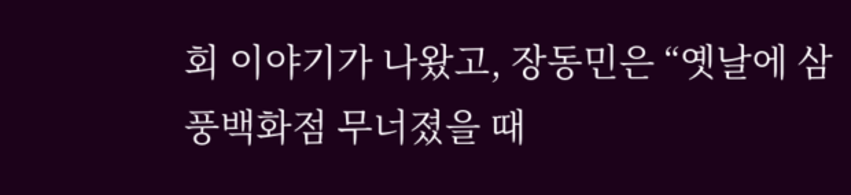회 이야기가 나왔고, 장동민은 “옛날에 삼풍백화점 무너졌을 때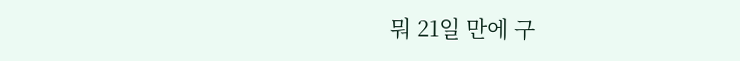뭐 21일 만에 구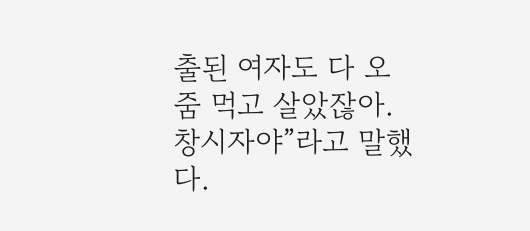출된 여자도 다 오줌 먹고 살았잖아. 창시자야”라고 말했다.